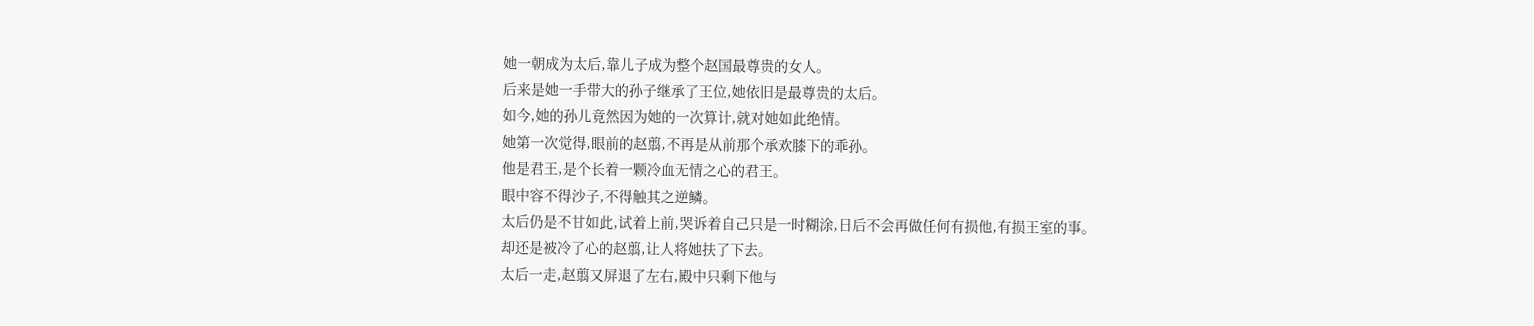她一朝成为太后,靠儿子成为整个赵国最尊贵的女人。
后来是她一手带大的孙子继承了王位,她依旧是最尊贵的太后。
如今,她的孙儿竟然因为她的一次算计,就对她如此绝情。
她第一次觉得,眼前的赵翦,不再是从前那个承欢膝下的乖孙。
他是君王,是个长着一颗冷血无情之心的君王。
眼中容不得沙子,不得触其之逆鳞。
太后仍是不甘如此,试着上前,哭诉着自己只是一时糊涂,日后不会再做任何有损他,有损王室的事。
却还是被冷了心的赵翦,让人将她扶了下去。
太后一走,赵翦又屏退了左右,殿中只剩下他与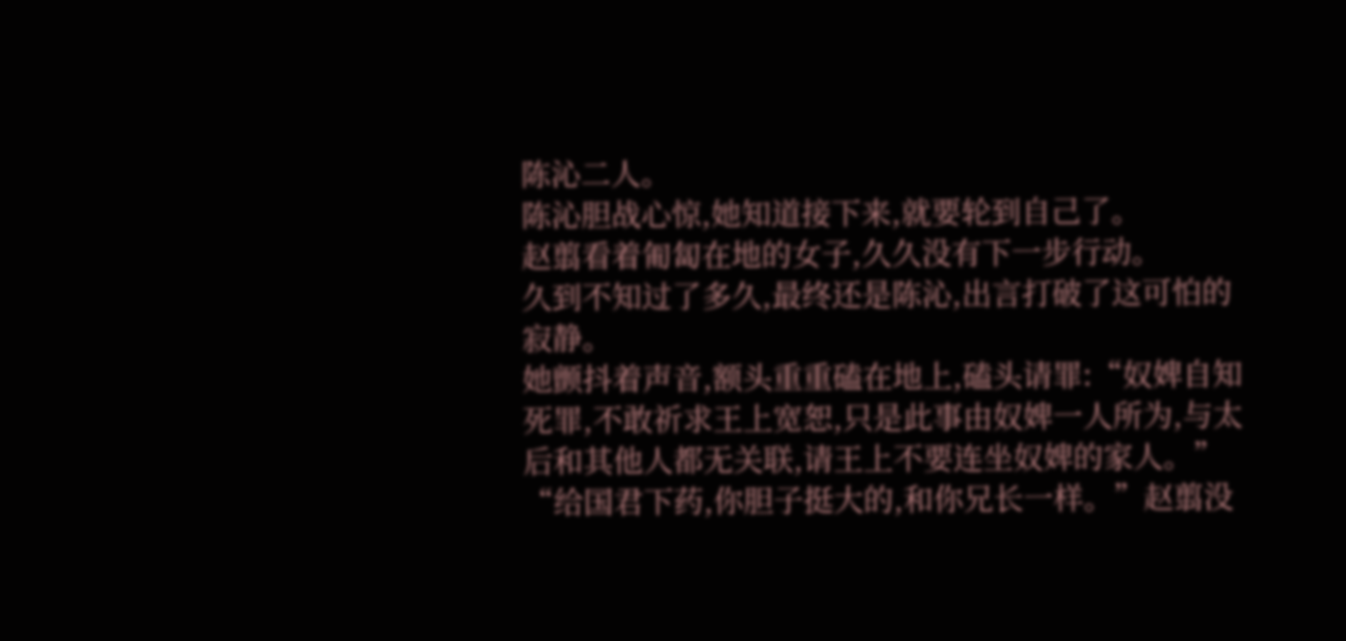陈沁二人。
陈沁胆战心惊,她知道接下来,就要轮到自己了。
赵翦看着匍匐在地的女子,久久没有下一步行动。
久到不知过了多久,最终还是陈沁,出言打破了这可怕的寂静。
她颤抖着声音,额头重重磕在地上,磕头请罪:“奴婢自知死罪,不敢祈求王上宽恕,只是此事由奴婢一人所为,与太后和其他人都无关联,请王上不要连坐奴婢的家人。”
“给国君下药,你胆子挺大的,和你兄长一样。”赵翦没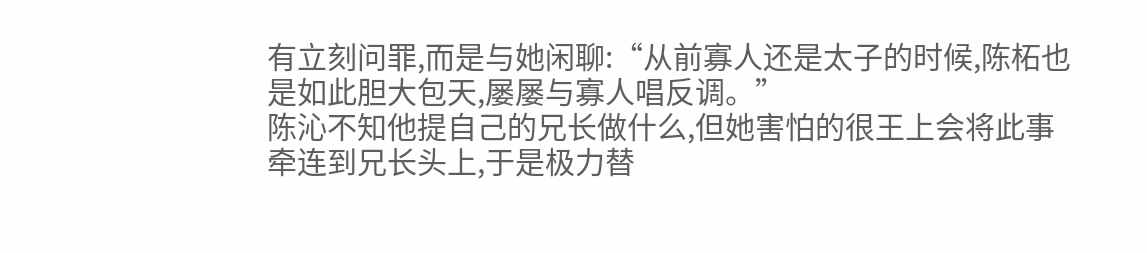有立刻问罪,而是与她闲聊:“从前寡人还是太子的时候,陈柘也是如此胆大包天,屡屡与寡人唱反调。”
陈沁不知他提自己的兄长做什么,但她害怕的很王上会将此事牵连到兄长头上,于是极力替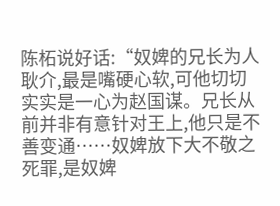陈柘说好话:“奴婢的兄长为人耿介,最是嘴硬心软,可他切切实实是一心为赵国谋。兄长从前并非有意针对王上,他只是不善变通……奴婢放下大不敬之死罪,是奴婢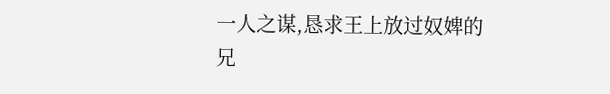一人之谋,恳求王上放过奴婢的兄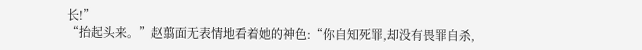长!”
“抬起头来。”赵翦面无表情地看着她的神色:“你自知死罪,却没有畏罪自杀,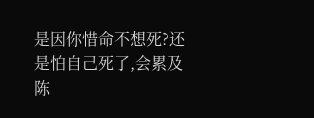是因你惜命不想死?还是怕自己死了,会累及陈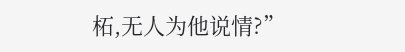柘,无人为他说情?”